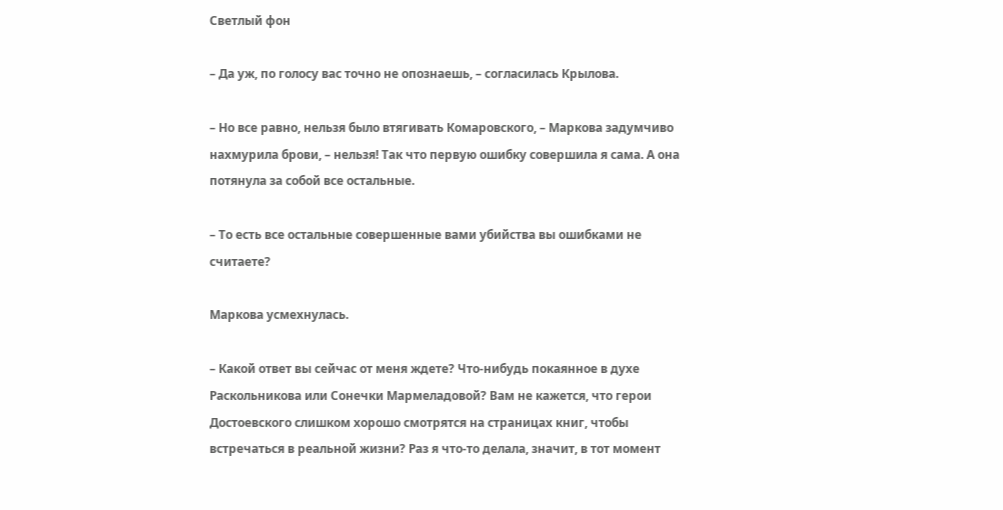Светлый фон

– Да уж, по голосу вас точно не опознаешь, – согласилась Крылова.

– Но все равно, нельзя было втягивать Комаровского, – Маркова задумчиво нахмурила брови, – нельзя! Так что первую ошибку совершила я сама. А она потянула за собой все остальные.

– То есть все остальные совершенные вами убийства вы ошибками не считаете?

Маркова усмехнулась.

– Какой ответ вы сейчас от меня ждете? Что-нибудь покаянное в духе Раскольникова или Сонечки Мармеладовой? Вам не кажется, что герои Достоевского слишком хорошо смотрятся на страницах книг, чтобы встречаться в реальной жизни? Раз я что-то делала, значит, в тот момент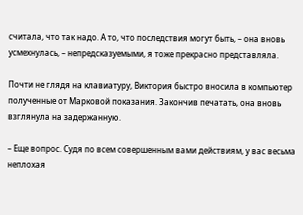считала, что так надо. А то, что последствия могут быть, – она вновь усмехнулась, – непредсказуемыми, я тоже прекрасно представляла.

Почти не глядя на клавиатуру, Виктория быстро вносила в компьютер полученные от Марковой показания. Закончив печатать, она вновь взглянула на задержанную.

– Еще вопрос. Судя по всем совершенным вами действиям, у вас весьма неплохая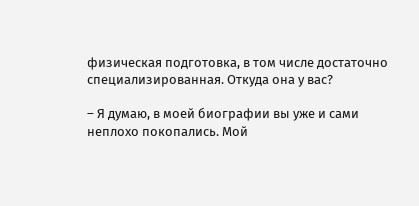физическая подготовка, в том числе достаточно специализированная. Откуда она у вас?

– Я думаю, в моей биографии вы уже и сами неплохо покопались. Мой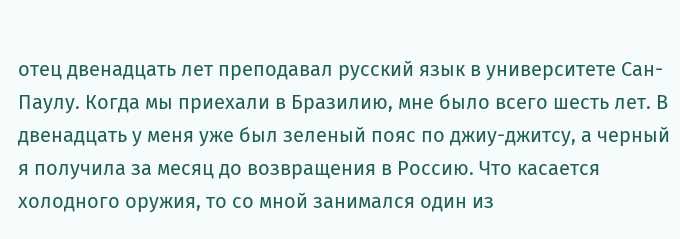отец двенадцать лет преподавал русский язык в университете Сан-Паулу. Когда мы приехали в Бразилию, мне было всего шесть лет. В двенадцать у меня уже был зеленый пояс по джиу-джитсу, а черный я получила за месяц до возвращения в Россию. Что касается холодного оружия, то со мной занимался один из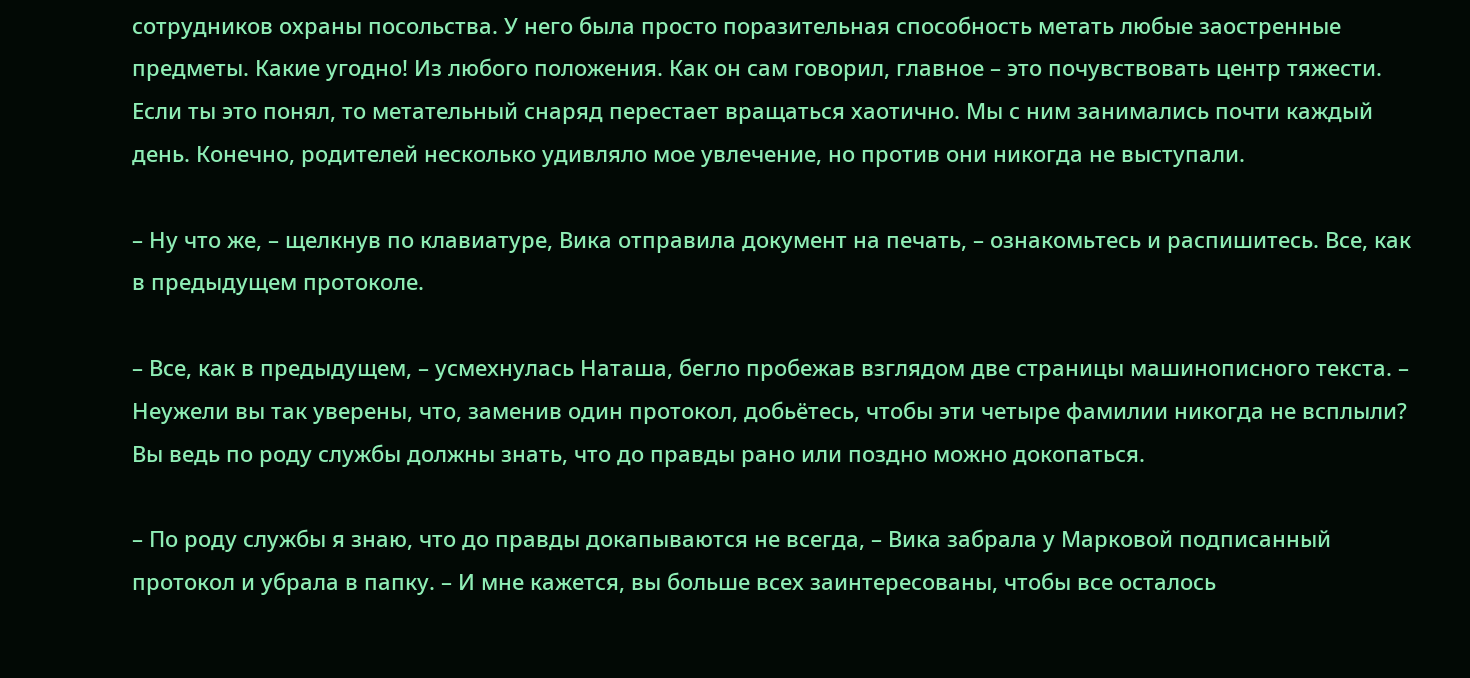сотрудников охраны посольства. У него была просто поразительная способность метать любые заостренные предметы. Какие угодно! Из любого положения. Как он сам говорил, главное – это почувствовать центр тяжести. Если ты это понял, то метательный снаряд перестает вращаться хаотично. Мы с ним занимались почти каждый день. Конечно, родителей несколько удивляло мое увлечение, но против они никогда не выступали.

– Ну что же, – щелкнув по клавиатуре, Вика отправила документ на печать, – ознакомьтесь и распишитесь. Все, как в предыдущем протоколе.

– Все, как в предыдущем, – усмехнулась Наташа, бегло пробежав взглядом две страницы машинописного текста. – Неужели вы так уверены, что, заменив один протокол, добьётесь, чтобы эти четыре фамилии никогда не всплыли? Вы ведь по роду службы должны знать, что до правды рано или поздно можно докопаться.

– По роду службы я знаю, что до правды докапываются не всегда, – Вика забрала у Марковой подписанный протокол и убрала в папку. – И мне кажется, вы больше всех заинтересованы, чтобы все осталось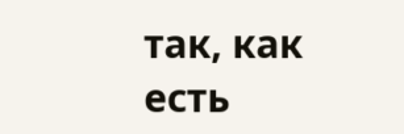так, как есть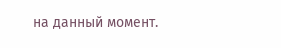на данный момент.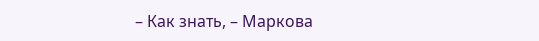– Как знать, – Маркова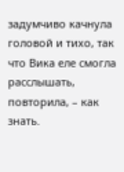задумчиво качнула головой и тихо, так что Вика еле смогла расслышать, повторила, – как знать.